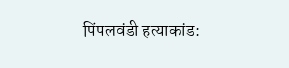पिंपलवंडी हत्याकांड: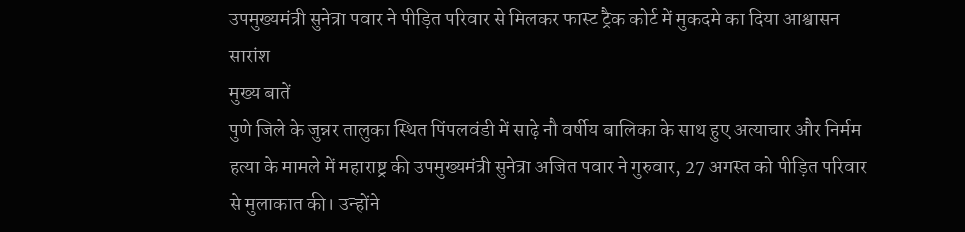उपमुख्यमंत्री सुनेत्रा पवार ने पीड़ित परिवार से मिलकर फास्ट ट्रैक कोर्ट में मुकदमे का दिया आश्वासन
सारांश
मुख्य बातें
पुणे जिले के जुन्नर तालुका स्थित पिंपलवंडी में साढ़े नौ वर्षीय बालिका के साथ हुए अत्याचार और निर्मम हत्या के मामले में महाराष्ट्र की उपमुख्यमंत्री सुनेत्रा अजित पवार ने गुरुवार, 27 अगस्त को पीड़ित परिवार से मुलाकात की। उन्होंने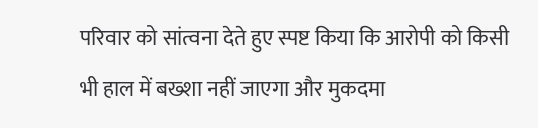परिवार को सांत्वना देते हुए स्पष्ट किया कि आरोपी को किसी भी हाल में बख्शा नहीं जाएगा और मुकदमा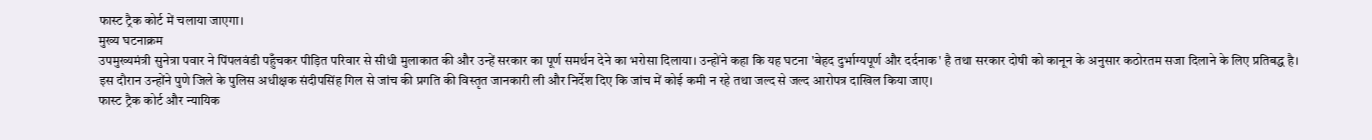फास्ट ट्रैक कोर्ट में चलाया जाएगा।
मुख्य घटनाक्रम
उपमुख्यमंत्री सुनेत्रा पवार ने पिंपलवंडी पहुँचकर पीड़ित परिवार से सीधी मुलाकात की और उन्हें सरकार का पूर्ण समर्थन देने का भरोसा दिलाया। उन्होंने कहा कि यह घटना 'बेहद दुर्भाग्यपूर्ण और दर्दनाक' है तथा सरकार दोषी को कानून के अनुसार कठोरतम सजा दिलाने के लिए प्रतिबद्ध है।
इस दौरान उन्होंने पुणे जिले के पुलिस अधीक्षक संदीपसिंह गिल से जांच की प्रगति की विस्तृत जानकारी ली और निर्देश दिए कि जांच में कोई कमी न रहे तथा जल्द से जल्द आरोपत्र दाखिल किया जाए।
फास्ट ट्रैक कोर्ट और न्यायिक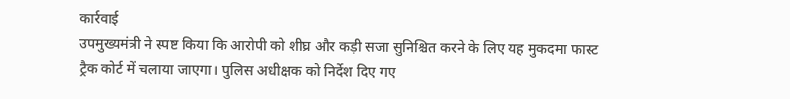कार्रवाई
उपमुख्यमंत्री ने स्पष्ट किया कि आरोपी को शीघ्र और कड़ी सजा सुनिश्चित करने के लिए यह मुकदमा फास्ट ट्रैक कोर्ट में चलाया जाएगा। पुलिस अधीक्षक को निर्देश दिए गए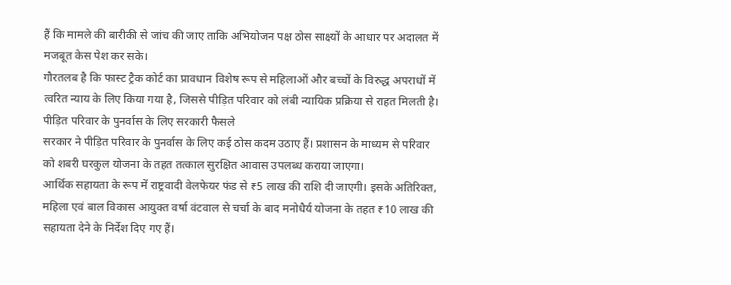हैं कि मामले की बारीकी से जांच की जाए ताकि अभियोजन पक्ष ठोस साक्ष्यों के आधार पर अदालत में मजबूत केस पेश कर सके।
गौरतलब है कि फास्ट ट्रैक कोर्ट का प्रावधान विशेष रूप से महिलाओं और बच्चों के विरुद्ध अपराधों में त्वरित न्याय के लिए किया गया है, जिससे पीड़ित परिवार को लंबी न्यायिक प्रक्रिया से राहत मिलती है।
पीड़ित परिवार के पुनर्वास के लिए सरकारी फैसले
सरकार ने पीड़ित परिवार के पुनर्वास के लिए कई ठोस कदम उठाए हैं। प्रशासन के माध्यम से परिवार को शबरी घरकुल योजना के तहत तत्काल सुरक्षित आवास उपलब्ध कराया जाएगा।
आर्थिक सहायता के रूप में राष्ट्रवादी वेलफेयर फंड से ₹5 लाख की राशि दी जाएगी। इसके अतिरिक्त, महिला एवं बाल विकास आयुक्त वर्षा वंटवाल से चर्चा के बाद मनोधैर्य योजना के तहत ₹10 लाख की सहायता देने के निर्देश दिए गए हैं।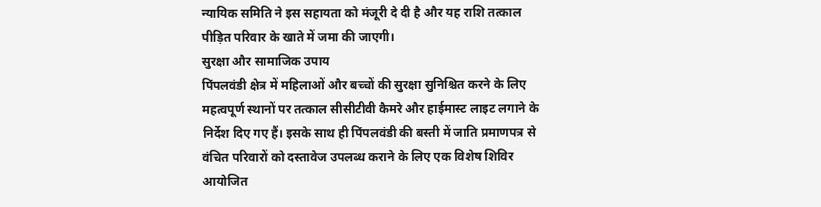न्यायिक समिति ने इस सहायता को मंजूरी दे दी है और यह राशि तत्काल पीड़ित परिवार के खाते में जमा की जाएगी।
सुरक्षा और सामाजिक उपाय
पिंपलवंडी क्षेत्र में महिलाओं और बच्चों की सुरक्षा सुनिश्चित करने के लिए महत्वपूर्ण स्थानों पर तत्काल सीसीटीवी कैमरे और हाईमास्ट लाइट लगाने के निर्देश दिए गए हैं। इसके साथ ही पिंपलवंडी की बस्ती में जाति प्रमाणपत्र से वंचित परिवारों को दस्तावेज उपलब्ध कराने के लिए एक विशेष शिविर आयोजित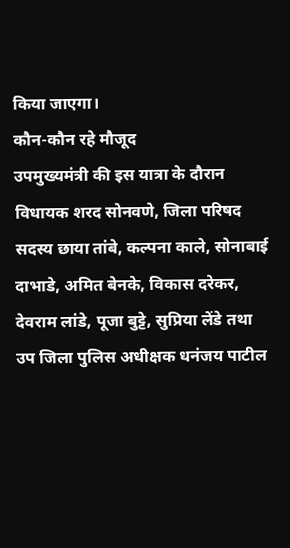किया जाएगा।
कौन-कौन रहे मौजूद
उपमुख्यमंत्री की इस यात्रा के दौरान विधायक शरद सोनवणे, जिला परिषद सदस्य छाया तांबे, कल्पना काले, सोनाबाई दाभाडे, अमित बेनके, विकास दरेकर, देवराम लांडे, पूजा बुट्टे, सुप्रिया लेंडे तथा उप जिला पुलिस अधीक्षक धनंजय पाटील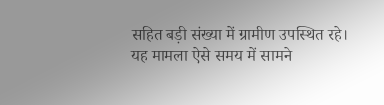सहित बड़ी संख्या में ग्रामीण उपस्थित रहे।
यह मामला ऐसे समय में सामने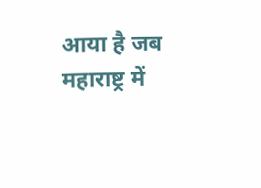आया है जब महाराष्ट्र में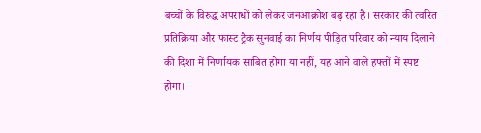बच्चों के विरुद्ध अपराधों को लेकर जनआक्रोश बढ़ रहा है। सरकार की त्वरित प्रतिक्रिया और फास्ट ट्रैक सुनवाई का निर्णय पीड़ित परिवार को न्याय दिलाने की दिशा में निर्णायक साबित होगा या नहीं, यह आने वाले हफ्तों में स्पष्ट होगा।